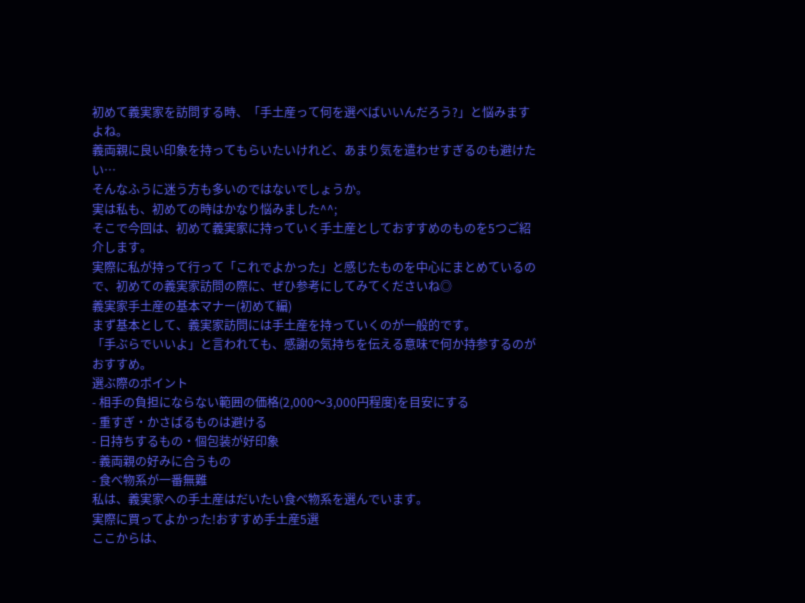初めて義実家を訪問する時、「手土産って何を選べばいいんだろう?」と悩みますよね。
義両親に良い印象を持ってもらいたいけれど、あまり気を遣わせすぎるのも避けたい…
そんなふうに迷う方も多いのではないでしょうか。
実は私も、初めての時はかなり悩みました^^;
そこで今回は、初めて義実家に持っていく手土産としておすすめのものを5つご紹介します。
実際に私が持って行って「これでよかった」と感じたものを中心にまとめているので、初めての義実家訪問の際に、ぜひ参考にしてみてくださいね◎
義実家手土産の基本マナー(初めて編)
まず基本として、義実家訪問には手土産を持っていくのが一般的です。
「手ぶらでいいよ」と言われても、感謝の気持ちを伝える意味で何か持参するのがおすすめ。
選ぶ際のポイント
- 相手の負担にならない範囲の価格(2,000〜3,000円程度)を目安にする
- 重すぎ・かさばるものは避ける
- 日持ちするもの・個包装が好印象
- 義両親の好みに合うもの
- 食べ物系が一番無難
私は、義実家への手土産はだいたい食べ物系を選んでいます。
実際に買ってよかった!おすすめ手土産5選
ここからは、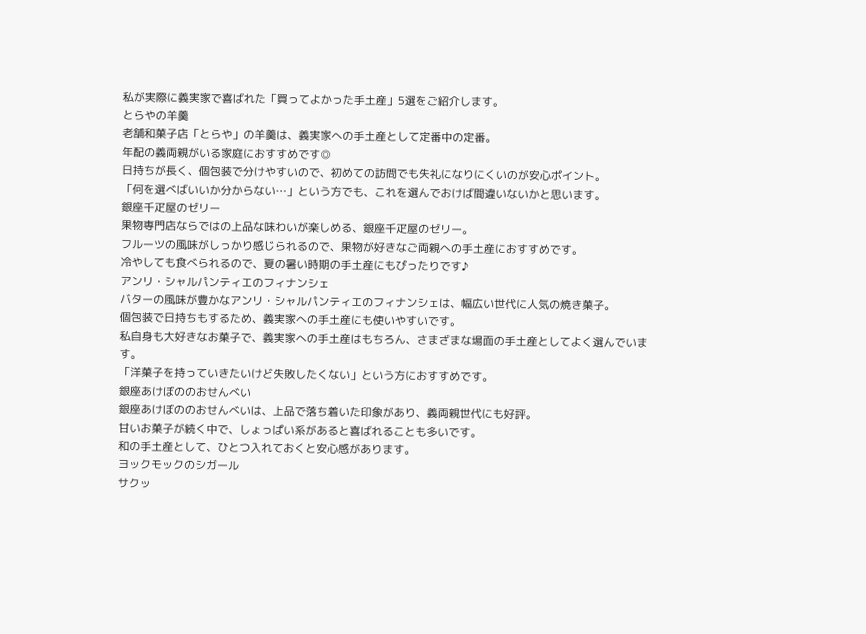私が実際に義実家で喜ばれた「買ってよかった手土産」5選をご紹介します。
とらやの羊羹
老舗和菓子店「とらや」の羊羹は、義実家への手土産として定番中の定番。
年配の義両親がいる家庭におすすめです◎
日持ちが長く、個包装で分けやすいので、初めての訪問でも失礼になりにくいのが安心ポイント。
「何を選べばいいか分からない…」という方でも、これを選んでおけば間違いないかと思います。
銀座千疋屋のゼリー
果物専門店ならではの上品な味わいが楽しめる、銀座千疋屋のゼリー。
フルーツの風味がしっかり感じられるので、果物が好きなご両親への手土産におすすめです。
冷やしても食べられるので、夏の暑い時期の手土産にもぴったりです♪
アンリ・シャルパンティエのフィナンシェ
バターの風味が豊かなアンリ・シャルパンティエのフィナンシェは、幅広い世代に人気の焼き菓子。
個包装で日持ちもするため、義実家への手土産にも使いやすいです。
私自身も大好きなお菓子で、義実家への手土産はもちろん、さまざまな場面の手土産としてよく選んでいます。
「洋菓子を持っていきたいけど失敗したくない」という方におすすめです。
銀座あけぼののおせんべい
銀座あけぼののおせんべいは、上品で落ち着いた印象があり、義両親世代にも好評。
甘いお菓子が続く中で、しょっぱい系があると喜ばれることも多いです。
和の手土産として、ひとつ入れておくと安心感があります。
ヨックモックのシガール
サクッ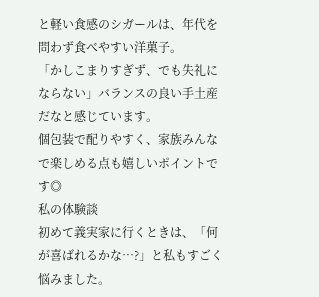と軽い食感のシガールは、年代を問わず食べやすい洋菓子。
「かしこまりすぎず、でも失礼にならない」バランスの良い手土産だなと感じています。
個包装で配りやすく、家族みんなで楽しめる点も嬉しいポイントです◎
私の体験談
初めて義実家に行くときは、「何が喜ばれるかな…?」と私もすごく悩みました。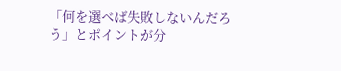「何を選べば失敗しないんだろう」とポイントが分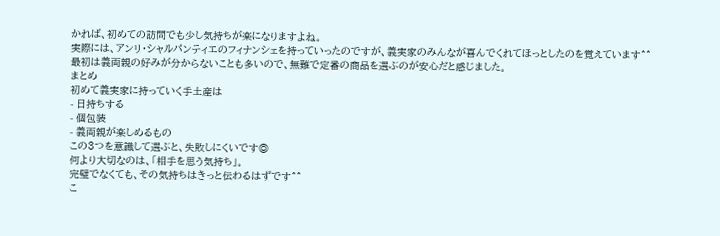かれば、初めての訪問でも少し気持ちが楽になりますよね。
実際には、アンリ・シャルパンティエのフィナンシェを持っていったのですが、義実家のみんなが喜んでくれてほっとしたのを覚えています^^
最初は義両親の好みが分からないことも多いので、無難で定番の商品を選ぶのが安心だと感じました。
まとめ
初めて義実家に持っていく手土産は
- 日持ちする
- 個包装
- 義両親が楽しめるもの
この3つを意識して選ぶと、失敗しにくいです◎
何より大切なのは、「相手を思う気持ち」。
完璧でなくても、その気持ちはきっと伝わるはずです^^
こ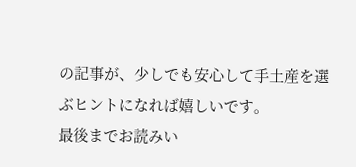の記事が、少しでも安心して手土産を選ぶヒントになれば嬉しいです。
最後までお読みい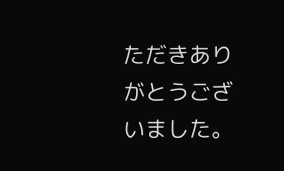ただきありがとうございました。